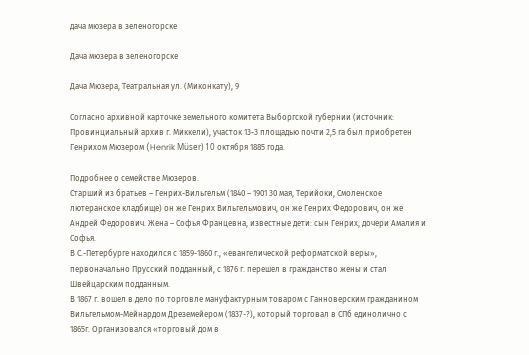дача мюзера в зеленогорске

Дача мюзера в зеленогорске

Дача Мюзера, Театральная ул. (Миконкату), 9

Согласно архивной карточке земельного комитета Выборгской губернии (источник: Провинциальный архив г. Миккели), участок 13-3 площадью почти 2,5 га был приобретен Генрихом Мюзером (Henrik Müser) 10 октября 1885 года.

Подробнее о семействе Мюзеров.
Старший из братьев – Генрих-Вильгельм (1840 – 1901 30 мая, Терийоки, Смоленское лютеранское кладбище) он же Генрих Вильгельмович, он же Генрих Федорович, он же Андрей Федорович. Жена – Софья Францевна, известные дети: сын Генрих, дочери Амалия и Софья.
В С.-Петербурге находился с 1859-1860 г., «евангелической реформатской веры», первоначально Прусский подданный, с 1876 г. перешел в гражданство жены и стал Швейцарским подданным.
В 1867 г. вошел в дело по торговле мануфактурным товаром с Ганноверским гражданином Вильгельмом-Мейнардом Дреземейером (1837-?), который торговал в СПб единолично с 1865г. Организовался «торговый дом в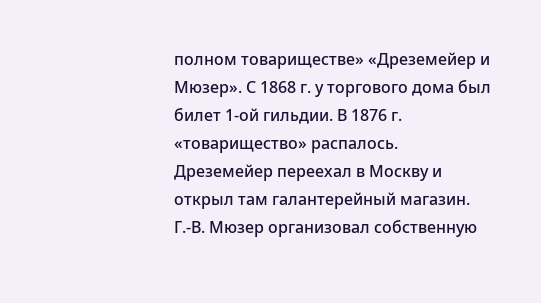полном товариществе» «Дреземейер и Мюзер». С 1868 г. у торгового дома был билет 1-ой гильдии. В 1876 г. «товарищество» распалось. Дреземейер переехал в Москву и открыл там галантерейный магазин.
Г.-В. Мюзер организовал собственную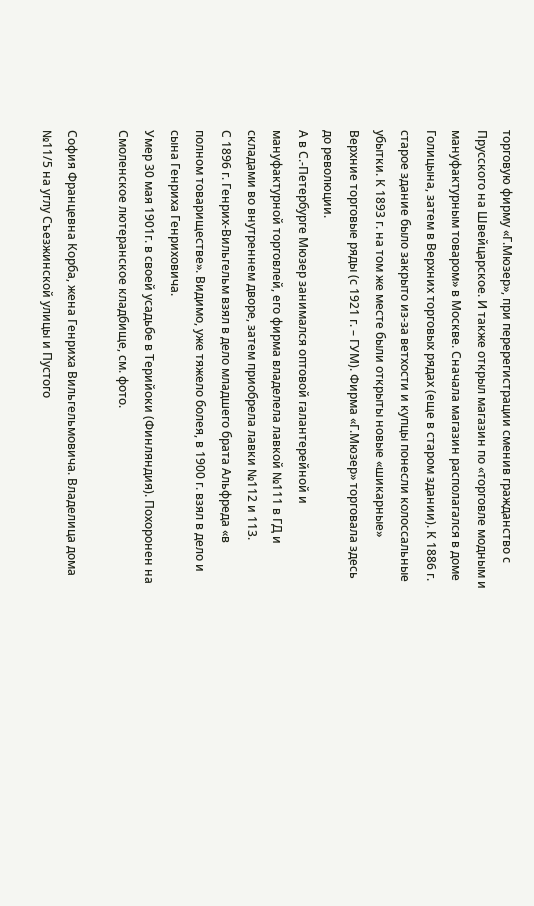торговую фирму «Г.Мюзер», при перерегистрации сменив гражданство с Прусского на Швейцарское. И также открыл магазин по «торговле модным и мануфактурным товаром» в Москве. Сначала магазин располагался в доме Голицына, затем в Верхних торговых рядах (еще в старом здании). К 1886 г. старое здание было закрыто из-за ветхости и купцы понесли колоссальные убытки. К 1893 г. на том же месте были открыты новые «шикарные» Верхние торговые ряды (с 1921 г. – ГУМ). Фирма «Г.Мюзер» торговала здесь до революции.
А в С.-Петербурге Мюзер занимался оптовой галантерейной и мануфактурной торговлей, его фирма владелела лавкой №111 в ГД и складами во внутреннем дворе, затем приобрела лавки №112 и 113.
С 1896 г. Генрих-Вильгельм взял в дело младшего брата Альфреда «в полном товариществе». Видимо, уже тяжело болея, в 1900 г. взял в дело и сына Генриха Генриховича.
Умер 30 мая 1901г. в своей усадьбе в Терийоки (Финляндия). Похоронен на Смоленское лютеранское кладбище, см. фото.

София Францевна Корба, жена Генриха Вильгельмовича. Владелица дома №11/5 на углу Съезжинской улицы и Пустого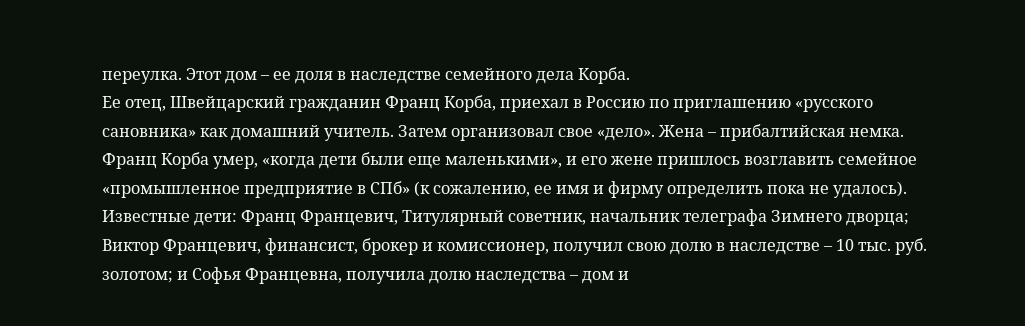переулка. Этот дом – ее доля в наследстве семейного дела Корба.
Ее отец, Швейцарский гражданин Франц Корба, приехал в Россию по приглашению «русского сановника» как домашний учитель. Затем организовал свое «дело». Жена – прибалтийская немка. Франц Корба умер, «когда дети были еще маленькими», и его жене пришлось возглавить семейное «промышленное предприятие в СПб» (к сожалению, ее имя и фирму определить пока не удалось). Известные дети: Франц Францевич, Титулярный советник, начальник телеграфа Зимнего дворца; Виктор Францевич, финансист, брокер и комиссионер, получил свою долю в наследстве – 10 тыс. руб. золотом; и Софья Францевна, получила долю наследства – дом и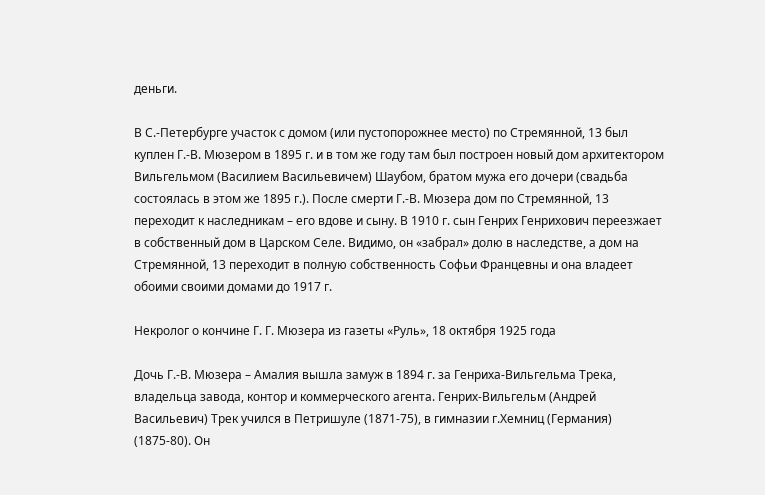деньги.

В С.-Петербурге участок с домом (или пустопорожнее место) по Стремянной, 13 был куплен Г.-В. Мюзером в 1895 г. и в том же году там был построен новый дом архитектором Вильгельмом (Василием Васильевичем) Шаубом, братом мужа его дочери (свадьба состоялась в этом же 1895 г.). После смерти Г.-В. Мюзера дом по Стремянной, 13 переходит к наследникам – его вдове и сыну. В 1910 г. сын Генрих Генрихович переезжает в собственный дом в Царском Селе. Видимо, он «забрал» долю в наследстве, а дом на Стремянной, 13 переходит в полную собственность Софьи Францевны и она владеет обоими своими домами до 1917 г.

Некролог о кончине Г. Г. Мюзера из газеты «Руль», 18 октября 1925 года

Дочь Г.-В. Мюзера – Амалия вышла замуж в 1894 г. за Генриха-Вильгельма Трека, владельца завода, контор и коммерческого агента. Генрих-Вильгельм (Андрей Васильевич) Трек учился в Петришуле (1871-75), в гимназии г.Хемниц (Германия) (1875-80). Он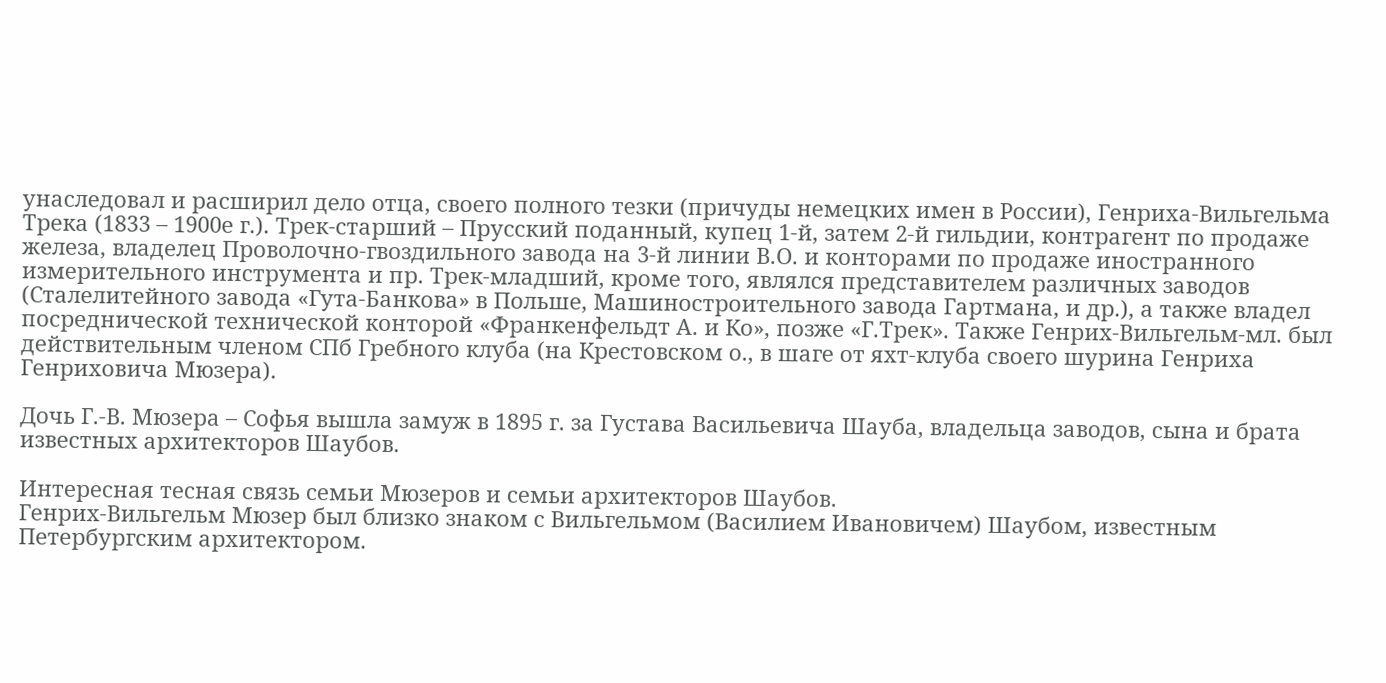унаследовал и расширил дело отца, своего полного тезки (причуды немецких имен в России), Генриха-Вильгельма Трека (1833 – 1900е г.). Трек-старший – Прусский поданный, купец 1-й, затем 2-й гильдии, контрагент по продаже железа, владелец Проволочно-гвоздильного завода на 3-й линии В.О. и конторами по продаже иностранного измерительного инструмента и пр. Трек-младший, кроме того, являлся представителем различных заводов (Сталелитейного завода «Гута-Банкова» в Польше, Машиностроительного завода Гартмана, и др.), а также владел посреднической технической конторой «Франкенфельдт А. и Ко», позже «Г.Трек». Также Генрих-Вильгельм-мл. был действительным членом СПб Гребного клуба (на Крестовском о., в шаге от яхт-клуба своего шурина Генриха Генриховича Мюзера).

Дочь Г.-В. Мюзера – Софья вышла замуж в 1895 г. за Густава Васильевича Шауба, владельца заводов, сына и брата известных архитекторов Шаубов.

Интересная тесная связь семьи Мюзеров и семьи архитекторов Шаубов.
Генрих-Вильгельм Мюзер был близко знаком с Вильгельмом (Василием Ивановичем) Шаубом, известным Петербургским архитектором.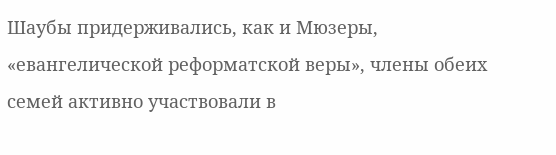Шаубы придерживались, как и Мюзеры, «евангелической реформатской веры», члены обеих семей активно участвовали в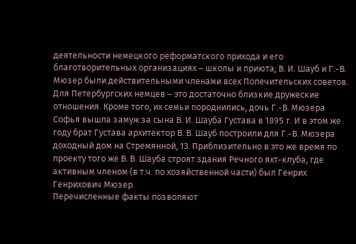деятельности немецкого реформатского прихода и его благотворительных организациях – школы и приюта; В. И. Шауб и Г.-В. Мюзер были действительными членами всех Попечительских советов. Для Петербургских немцев – это достаточно близкие дружеские отношения. Кроме того, их семьи породнились, дочь Г.-В. Мюзера Софья вышла замуж за сына В. И. Шауба Густава в 1895 г. И в этом же году брат Густава архитектор В. В. Шауб построили для Г.-В. Мюзера доходный дом на Стремянной, 13. Приблизительно в это же время по проекту того же В. В. Шауба строят здания Речного яхт-клуба, где активным членом (в т.ч. по хозяйственной части) был Генрих Генрихович Мюзер.
Перечисленные факты позволяют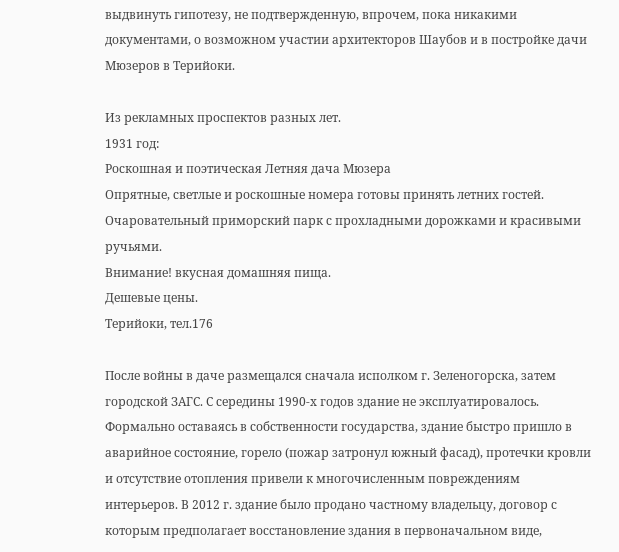выдвинуть гипотезу, не подтвержденную, впрочем, пока никакими документами, о возможном участии архитекторов Шаубов и в постройке дачи Мюзеров в Терийоки.

Из рекламных проспектов разных лет.
1931 год:
Роскошная и поэтическая Летняя дача Мюзера
Опрятные, светлые и роскошные номера готовы принять летних гостей.
Очаровательный приморский парк с прохладными дорожками и красивыми ручьями.
Внимание! вкусная домашняя пища.
Дешевые цены.
Терийоки, тел.176

После войны в даче размещался сначала исполком г. Зеленогорска, затем городской ЗАГС. С середины 1990-х годов здание не эксплуатировалось. Формально оставаясь в собственности государства, здание быстро пришло в аварийное состояние, горело (пожар затронул южный фасад), протечки кровли и отсутствие отопления привели к многочисленным повреждениям интерьеров. В 2012 г. здание было продано частному владельцу, договор с которым предполагает восстановление здания в первоначальном виде,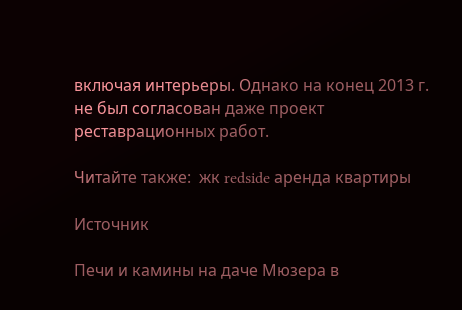включая интерьеры. Однако на конец 2013 г. не был согласован даже проект реставрационных работ.

Читайте также:  жк redside аренда квартиры

Источник

Печи и камины на даче Мюзера в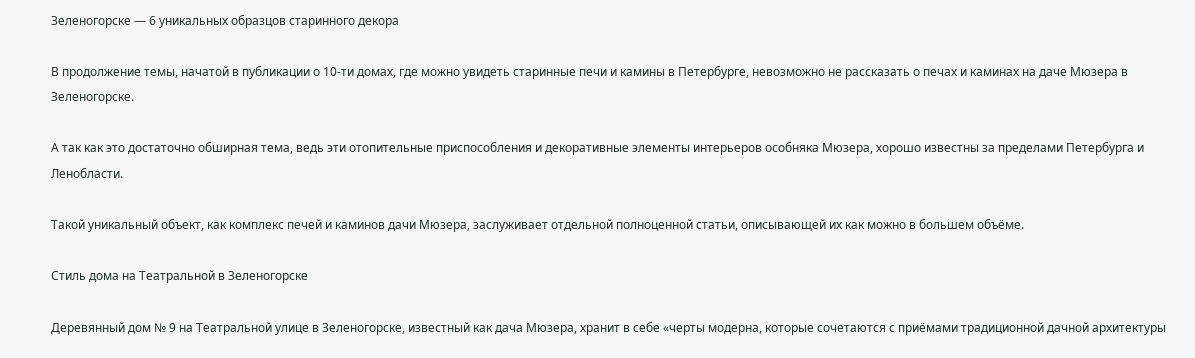Зеленогорске — 6 уникальных образцов старинного декора

В продолжение темы, начатой в публикации о 10-ти домах, где можно увидеть старинные печи и камины в Петербурге, невозможно не рассказать о печах и каминах на даче Мюзера в Зеленогорске.

А так как это достаточно обширная тема, ведь эти отопительные приспособления и декоративные элементы интерьеров особняка Мюзера, хорошо известны за пределами Петербурга и Ленобласти.

Такой уникальный объект, как комплекс печей и каминов дачи Мюзера, заслуживает отдельной полноценной статьи, описывающей их как можно в большем объёме.

Стиль дома на Театральной в Зеленогорске

Деревянный дом № 9 на Театральной улице в Зеленогорске, известный как дача Мюзера, хранит в себе «черты модерна, которые сочетаются с приёмами традиционной дачной архитектуры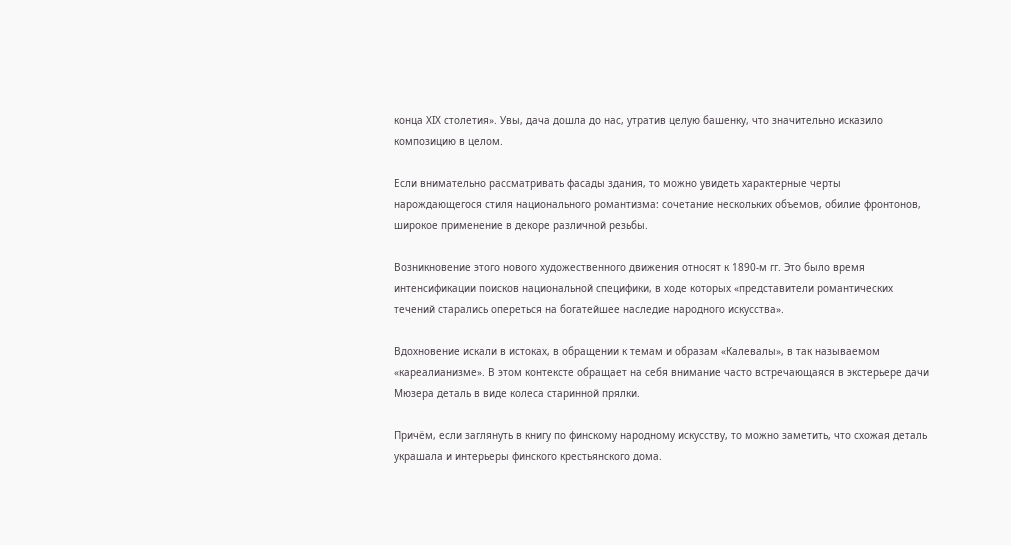конца ХIX столетия». Увы, дача дошла до нас, утратив целую башенку, что значительно исказило композицию в целом.

Если внимательно рассматривать фасады здания, то можно увидеть характерные черты нарождающегося стиля национального романтизма: сочетание нескольких объемов, обилие фронтонов, широкое применение в декоре различной резьбы.

Возникновение этого нового художественного движения относят к 1890-м гг. Это было время интенсификации поисков национальной специфики, в ходе которых «представители романтических течений старались опереться на богатейшее наследие народного искусства».

Вдохновение искали в истоках, в обращении к темам и образам «Калевалы», в так называемом «кареалианизме». В этом контексте обращает на себя внимание часто встречающаяся в экстерьере дачи Мюзера деталь в виде колеса старинной прялки.

Причём, если заглянуть в книгу по финскому народному искусству, то можно заметить, что схожая деталь украшала и интерьеры финского крестьянского дома.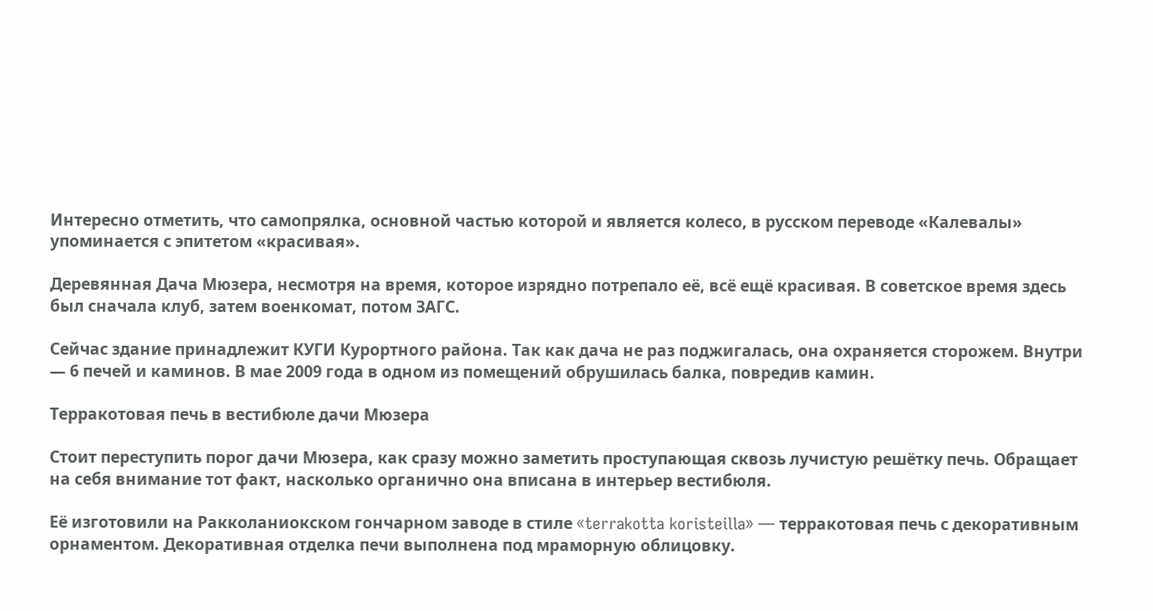Интересно отметить, что самопрялка, основной частью которой и является колесо, в русском переводе «Калевалы» упоминается с эпитетом «красивая».

Деревянная Дача Мюзера, несмотря на время, которое изрядно потрепало её, всё ещё красивая. В советское время здесь был сначала клуб, затем военкомат, потом ЗАГС.

Сейчас здание принадлежит КУГИ Курортного района. Так как дача не раз поджигалась, она охраняется сторожем. Внутри — 6 печей и каминов. В мае 2009 года в одном из помещений обрушилась балка, повредив камин.

Терракотовая печь в вестибюле дачи Мюзера

Стоит переступить порог дачи Мюзера, как сразу можно заметить проступающая сквозь лучистую решётку печь. Обращает на себя внимание тот факт, насколько органично она вписана в интерьер вестибюля.

Её изготовили на Ракколаниокском гончарном заводе в стиле «terrakotta koristeilla» — терракотовая печь с декоративным орнаментом. Декоративная отделка печи выполнена под мраморную облицовку.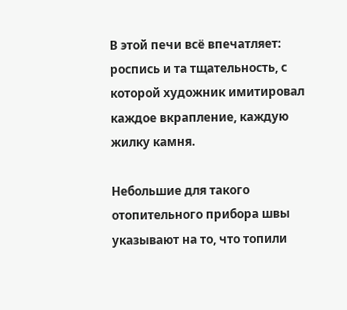В этой печи всё впечатляет: роспись и та тщательность, с которой художник имитировал каждое вкрапление, каждую жилку камня.

Небольшие для такого отопительного прибора швы указывают на то, что топили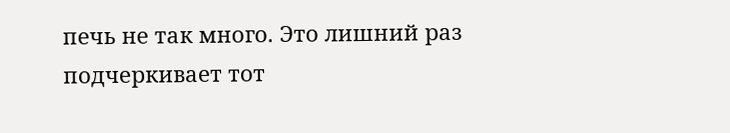печь не так много. Это лишний раз подчеркивает тот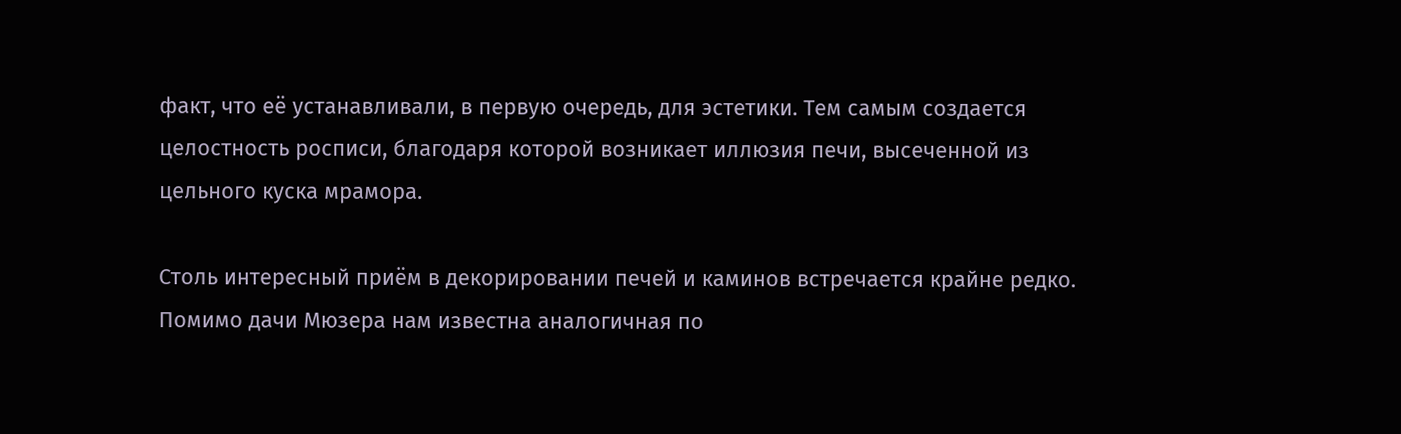факт, что её устанавливали, в первую очередь, для эстетики. Тем самым создается целостность росписи, благодаря которой возникает иллюзия печи, высеченной из цельного куска мрамора.

Столь интересный приём в декорировании печей и каминов встречается крайне редко. Помимо дачи Мюзера нам известна аналогичная по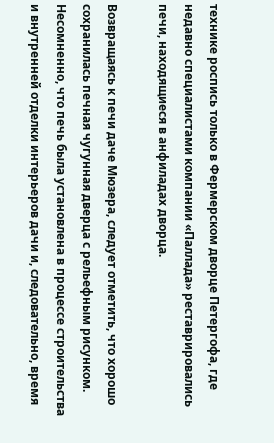технике роспись только в Фермерском дворце Петергофа, где недавно специалистами компании «Паллада» реставрировались печи, находящиеся в анфиладах дворца.

Возвращаясь к печи даче Мюзера, следует отметить, что хорошо сохранилась печная чугунная дверца с рельефным рисунком. Несомненно, что печь была установлена в процессе строительства и внутренней отделки интерьеров дачи и, следовательно, время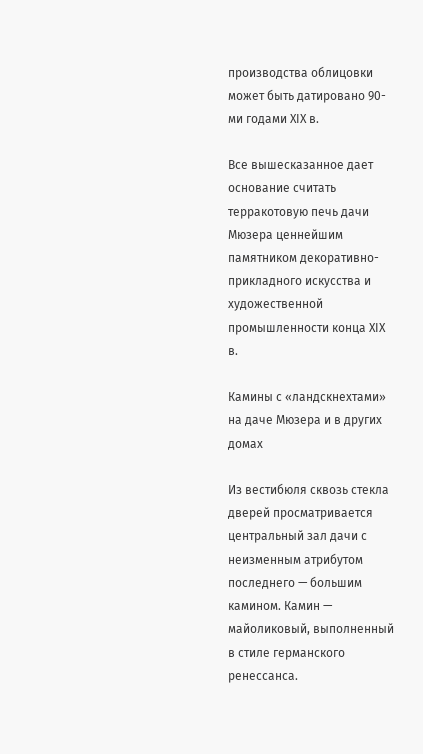производства облицовки может быть датировано 90-ми годами XIX в.

Все вышесказанное дает основание считать терракотовую печь дачи Мюзера ценнейшим памятником декоративно-прикладного искусства и художественной промышленности конца XIX в.

Камины с «ландскнехтами» на даче Мюзера и в других домах

Из вестибюля сквозь стекла дверей просматривается центральный зал дачи с неизменным атрибутом последнего — большим камином. Камин — майоликовый, выполненный в стиле германского ренессанса.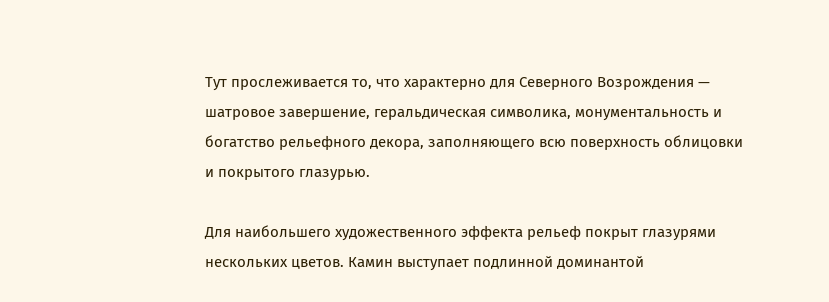Тут прослеживается то, что характерно для Северного Возрождения — шатровое завершение, геральдическая символика, монументальность и богатство рельефного декора, заполняющего всю поверхность облицовки и покрытого глазурью.

Для наибольшего художественного эффекта рельеф покрыт глазурями нескольких цветов. Камин выступает подлинной доминантой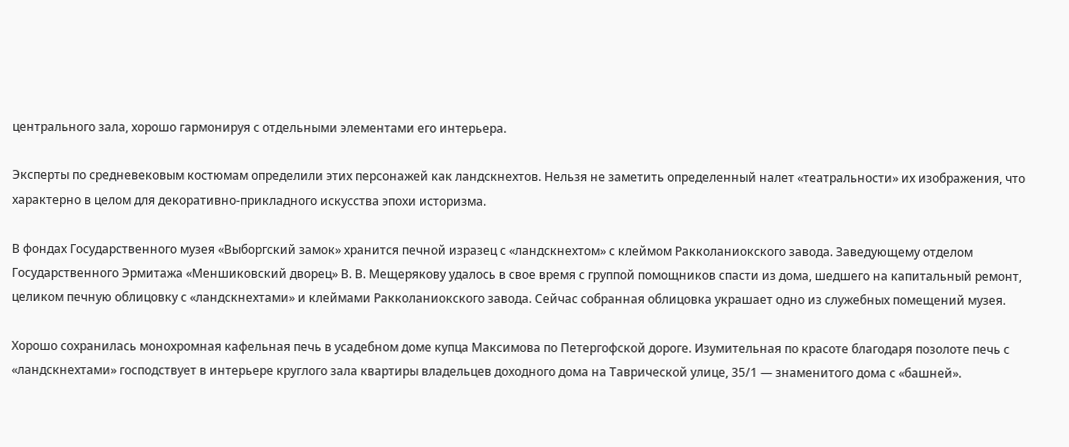центрального зала, хорошо гармонируя с отдельными элементами его интерьера.

Эксперты по средневековым костюмам определили этих персонажей как ландскнехтов. Нельзя не заметить определенный налет «театральности» их изображения, что характерно в целом для декоративно-прикладного искусства эпохи историзма.

В фондах Государственного музея «Выборгский замок» хранится печной изразец с «ландскнехтом» с клеймом Ракколаниокского завода. Заведующему отделом Государственного Эрмитажа «Меншиковский дворец» В. В. Мещерякову удалось в свое время с группой помощников спасти из дома, шедшего на капитальный ремонт, целиком печную облицовку с «ландскнехтами» и клеймами Ракколаниокского завода. Сейчас собранная облицовка украшает одно из служебных помещений музея.

Хорошо сохранилась монохромная кафельная печь в усадебном доме купца Максимова по Петергофской дороге. Изумительная по красоте благодаря позолоте печь с «ландскнехтами» господствует в интерьере круглого зала квартиры владельцев доходного дома на Таврической улице, 35/1 — знаменитого дома с «башней».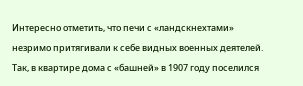Интересно отметить, что печи с «ландскнехтами» незримо притягивали к себе видных военных деятелей. Так, в квартире дома с «башней» в 1907 году поселился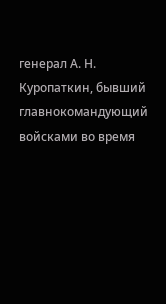генерал А. Н. Куропаткин, бывший главнокомандующий войсками во время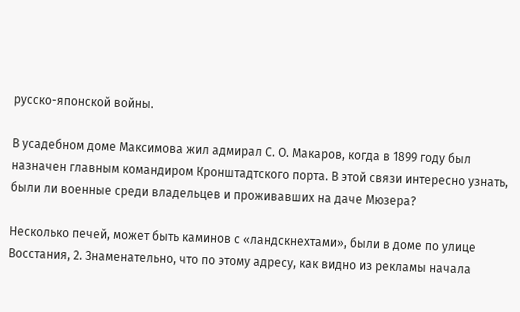русско-японской войны.

В усадебном доме Максимова жил адмирал С. О. Макаров, когда в 1899 году был назначен главным командиром Кронштадтского порта. В этой связи интересно узнать, были ли военные среди владельцев и проживавших на даче Мюзера?

Несколько печей, может быть каминов с «ландскнехтами», были в доме по улице Восстания, 2. Знаменательно, что по этому адресу, как видно из рекламы начала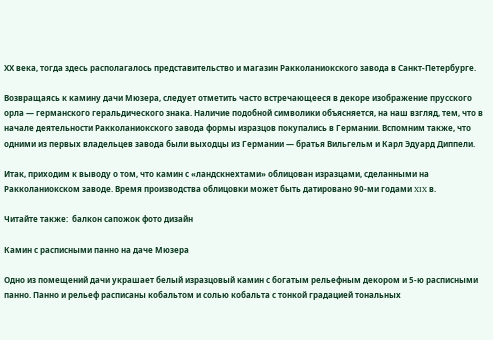ХХ века, тогда здесь располагалось представительство и магазин Ракколаниокского завода в Санкт-Петербурге.

Возвращаясь к камину дачи Мюзера, следует отметить часто встречающееся в декоре изображение прусского орла — германского геральдического знака. Наличие подобной символики объясняется, на наш взгляд, тем, что в начале деятельности Ракколаниокского завода формы изразцов покупались в Германии. Вспомним также, что одними из первых владельцев завода были выходцы из Германии — братья Вильгельм и Карл Эдуард Диппели.

Итак, приходим к выводу о том, что камин с «ландскнехтами» облицован изразцами, сделанными на Ракколаниокском заводе. Время производства облицовки может быть датировано 90-ми годами XIX в.

Читайте также:  балкон сапожок фото дизайн

Камин с расписными панно на даче Мюзера

Одно из помещений дачи украшает белый изразцовый камин с богатым рельефным декором и 5-ю расписными панно. Панно и рельеф расписаны кобальтом и солью кобальта с тонкой градацией тональных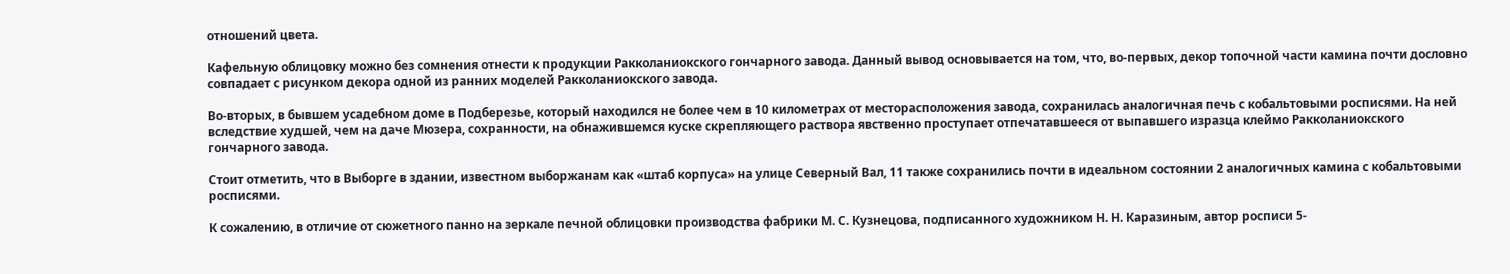отношений цвета.

Кафельную облицовку можно без сомнения отнести к продукции Ракколаниокского гончарного завода. Данный вывод основывается на том, что, во-первых, декор топочной части камина почти дословно совпадает с рисунком декора одной из ранних моделей Ракколаниокского завода.

Во-вторых, в бывшем усадебном доме в Подберезье, который находился не более чем в 10 километрах от месторасположения завода, сохранилась аналогичная печь с кобальтовыми росписями. На ней вследствие худшей, чем на даче Мюзера, сохранности, на обнажившемся куске скрепляющего раствора явственно проступает отпечатавшееся от выпавшего изразца клеймо Ракколаниокского гончарного завода.

Стоит отметить, что в Выборге в здании, известном выборжанам как «штаб корпуса» на улице Северный Вал, 11 также сохранились почти в идеальном состоянии 2 аналогичных камина с кобальтовыми росписями.

К сожалению, в отличие от сюжетного панно на зеркале печной облицовки производства фабрики М. С. Кузнецова, подписанного художником Н. Н. Каразиным, автор росписи 5-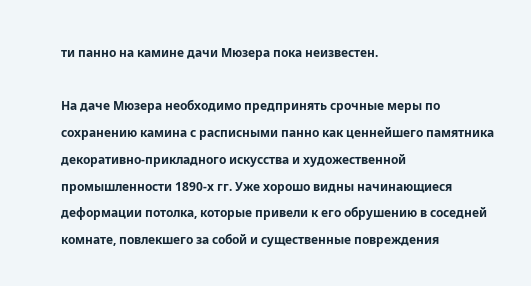ти панно на камине дачи Мюзера пока неизвестен.

На даче Мюзера необходимо предпринять срочные меры по сохранению камина с расписными панно как ценнейшего памятника декоративно-прикладного искусства и художественной промышленности 1890-х гг. Уже хорошо видны начинающиеся деформации потолка, которые привели к его обрушению в соседней комнате, повлекшего за собой и существенные повреждения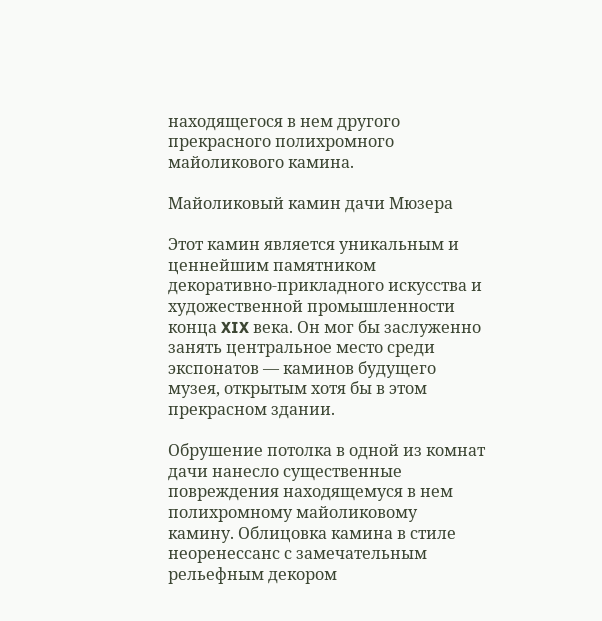находящегося в нем другого прекрасного полихромного майоликового камина.

Майоликовый камин дачи Мюзера

Этот камин является уникальным и ценнейшим памятником декоративно-прикладного искусства и художественной промышленности конца XIX века. Он мог бы заслуженно занять центральное место среди экспонатов — каминов будущего музея, открытым хотя бы в этом прекрасном здании.

Обрушение потолка в одной из комнат дачи нанесло существенные повреждения находящемуся в нем полихромному майоликовому камину. Облицовка камина в стиле неоренессанс с замечательным рельефным декором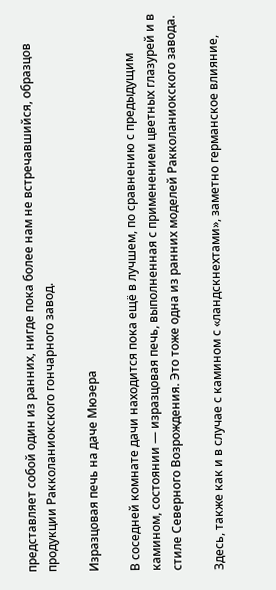представляет собой один из ранних, нигде пока более нам не встречавшийся, образцов продукции Ракколаниокского гончарного завод.

Изразцовая печь на даче Мюэера

В соседней комнате дачи находится пока ещё в лучшем, по сравнению с предыдущим камином, состоянии — изразцовая печь, выполненная с применением цветных глазурей и в стиле Северного Возрождения. Это тоже одна из ранних моделей Ракколаниокского завода.

Здесь, также как и в случае с камином с «ландскнехтами», заметно германское влияние,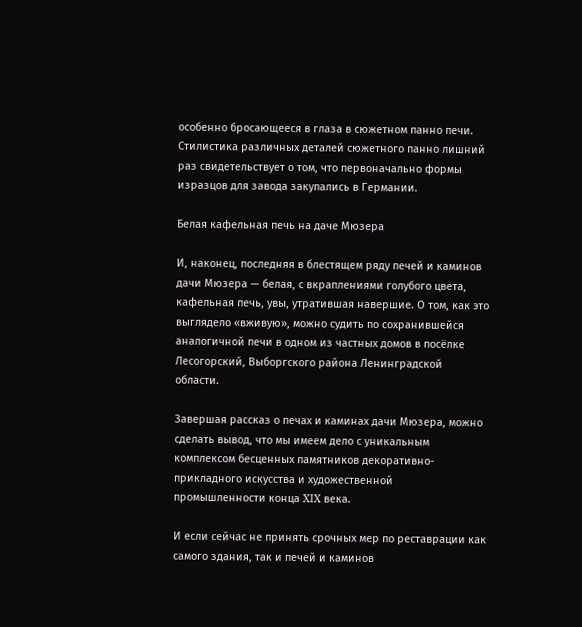особенно бросающееся в глаза в сюжетном панно печи. Стилистика различных деталей сюжетного панно лишний раз свидетельствует о том, что первоначально формы изразцов для завода закупались в Германии.

Белая кафельная печь на даче Мюзера

И, наконец, последняя в блестящем ряду печей и каминов дачи Мюзера — белая, с вкраплениями голубого цвета, кафельная печь, увы, утратившая навершие. О том, как это выглядело «вживую», можно судить по сохранившейся аналогичной печи в одном из частных домов в посёлке Лесогорский, Выборгского района Ленинградской области.

Завершая рассказ о печах и каминах дачи Мюзера, можно сделать вывод, что мы имеем дело с уникальным комплексом бесценных памятников декоративно-прикладного искусства и художественной промышленности конца XIX века.

И если сейчас не принять срочных мер по реставрации как самого здания, так и печей и каминов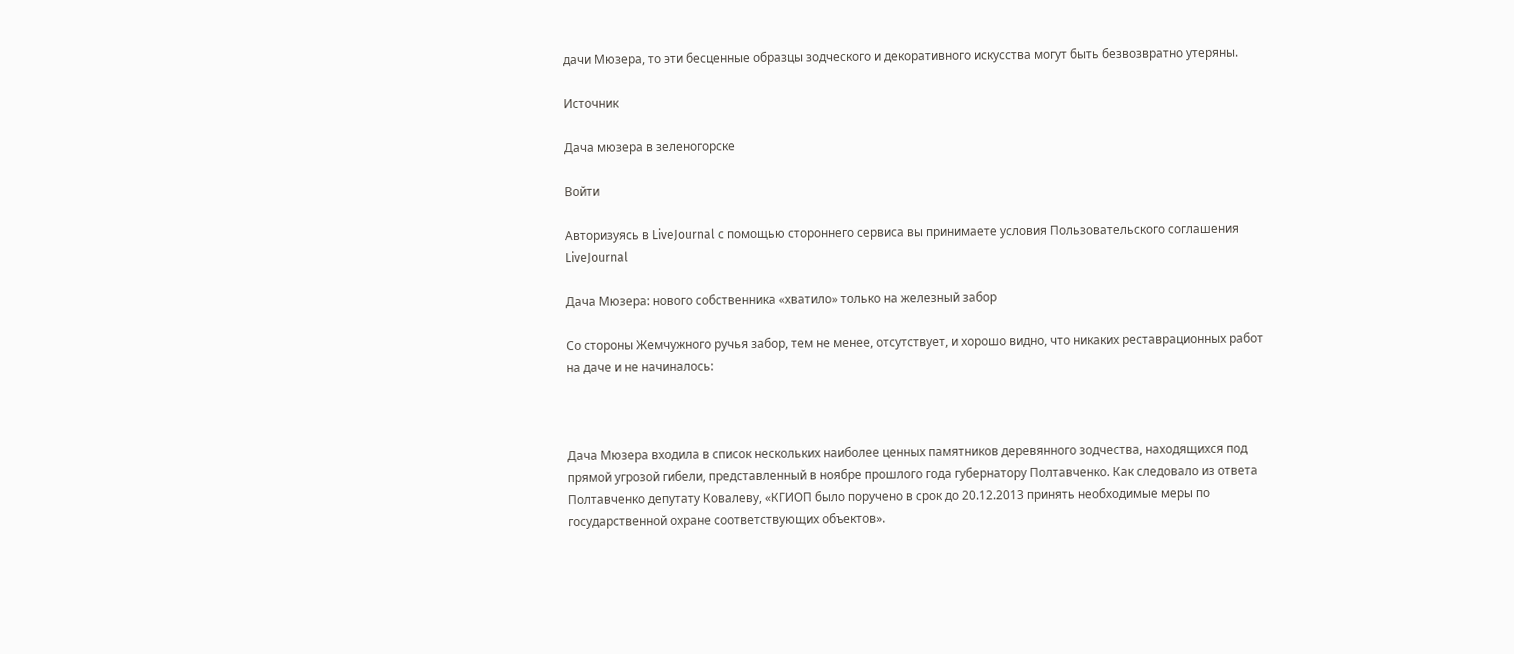дачи Мюзера, то эти бесценные образцы зодческого и декоративного искусства могут быть безвозвратно утеряны.

Источник

Дача мюзера в зеленогорске

Войти

Авторизуясь в LiveJournal с помощью стороннего сервиса вы принимаете условия Пользовательского соглашения LiveJournal

Дача Мюзера: нового собственника «хватило» только на железный забор

Со стороны Жемчужного ручья забор, тем не менее, отсутствует, и хорошо видно, что никаких реставрационных работ на даче и не начиналось:



Дача Мюзера входила в список нескольких наиболее ценных памятников деревянного зодчества, находящихся под прямой угрозой гибели, представленный в ноябре прошлого года губернатору Полтавченко. Как следовало из ответа Полтавченко депутату Ковалеву, «КГИОП было поручено в срок до 20.12.2013 принять необходимые меры по государственной охране соответствующих объектов».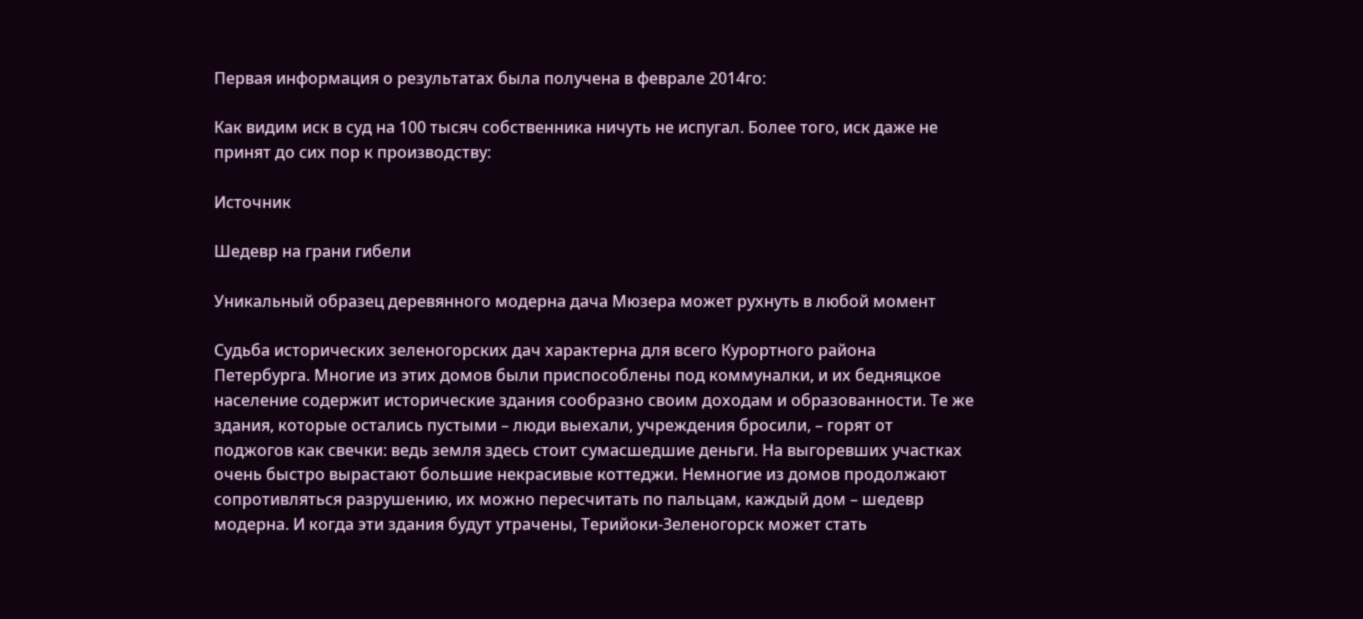Первая информация о результатах была получена в феврале 2014го:

Как видим иск в суд на 100 тысяч собственника ничуть не испугал. Более того, иск даже не принят до сих пор к производству:

Источник

Шедевр на грани гибели

Уникальный образец деревянного модерна дача Мюзера может рухнуть в любой момент

Судьба исторических зеленогорских дач характерна для всего Курортного района Петербурга. Многие из этих домов были приспособлены под коммуналки, и их бедняцкое население содержит исторические здания сообразно своим доходам и образованности. Те же здания, которые остались пустыми – люди выехали, учреждения бросили, – горят от поджогов как свечки: ведь земля здесь стоит сумасшедшие деньги. На выгоревших участках очень быстро вырастают большие некрасивые коттеджи. Немногие из домов продолжают сопротивляться разрушению, их можно пересчитать по пальцам, каждый дом – шедевр модерна. И когда эти здания будут утрачены, Терийоки-Зеленогорск может стать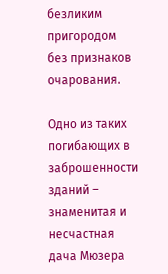безликим пригородом без признаков очарования.

Одно из таких погибающих в заброшенности зданий – знаменитая и несчастная дача Мюзера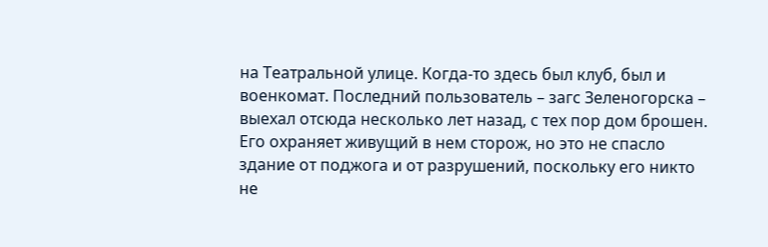на Театральной улице. Когда-то здесь был клуб, был и военкомат. Последний пользователь – загс Зеленогорска – выехал отсюда несколько лет назад, с тех пор дом брошен. Его охраняет живущий в нем сторож, но это не спасло здание от поджога и от разрушений, поскольку его никто не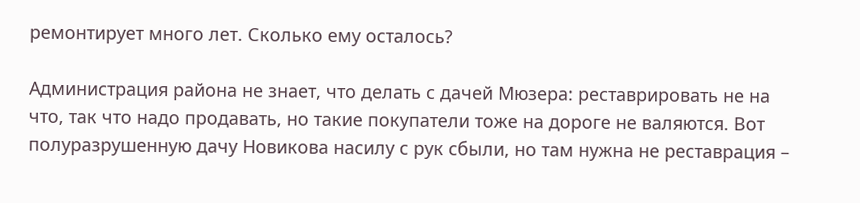ремонтирует много лет. Сколько ему осталось?

Администрация района не знает, что делать с дачей Мюзера: реставрировать не на что, так что надо продавать, но такие покупатели тоже на дороге не валяются. Вот полуразрушенную дачу Новикова насилу с рук сбыли, но там нужна не реставрация –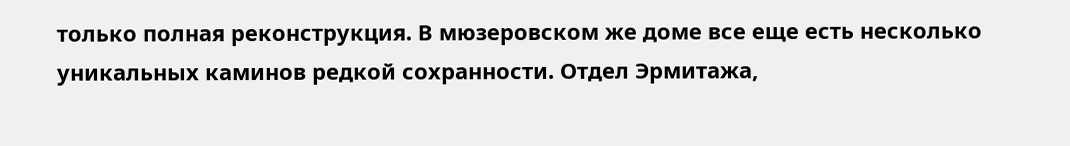только полная реконструкция. В мюзеровском же доме все еще есть несколько уникальных каминов редкой сохранности. Отдел Эрмитажа,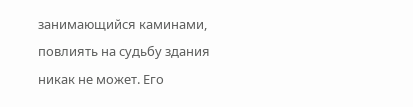занимающийся каминами, повлиять на судьбу здания никак не может. Его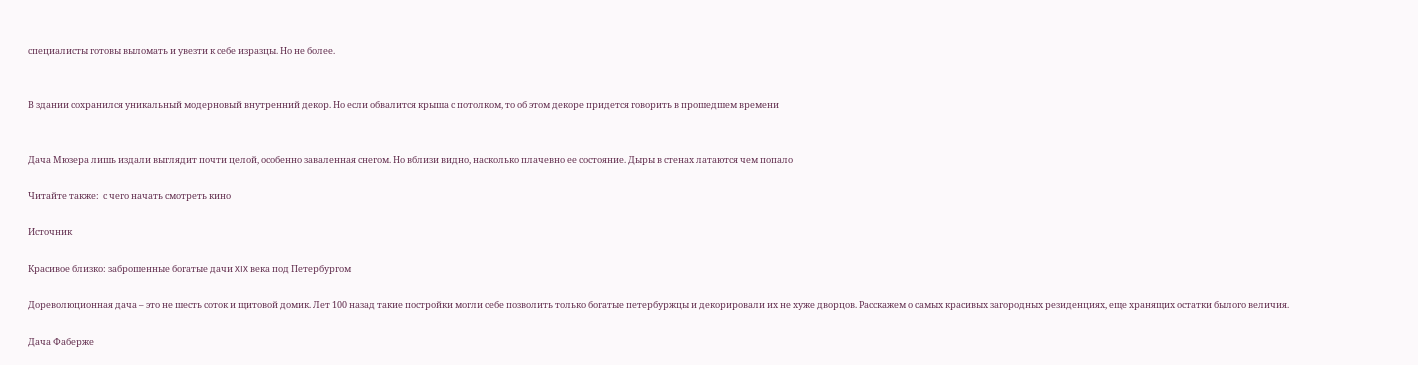специалисты готовы выломать и увезти к себе изразцы. Но не более.


В здании сохранился уникальный модерновый внутренний декор. Но если обвалится крыша с потолком, то об этом декоре придется говорить в прошедшем времени


Дача Мюзера лишь издали выглядит почти целой, особенно заваленная снегом. Но вблизи видно, насколько плачевно ее состояние. Дыры в стенах латаются чем попало

Читайте также:  с чего начать смотреть кино

Источник

Красивое близко: заброшенные богатые дачи XIX века под Петербургом

Дореволюционная дача – это не шесть соток и щитовой домик. Лет 100 назад такие постройки могли себе позволить только богатые петербуржцы и декорировали их не хуже дворцов. Расскажем о самых красивых загородных резиденциях, еще хранящих остатки былого величия.

Дача Фаберже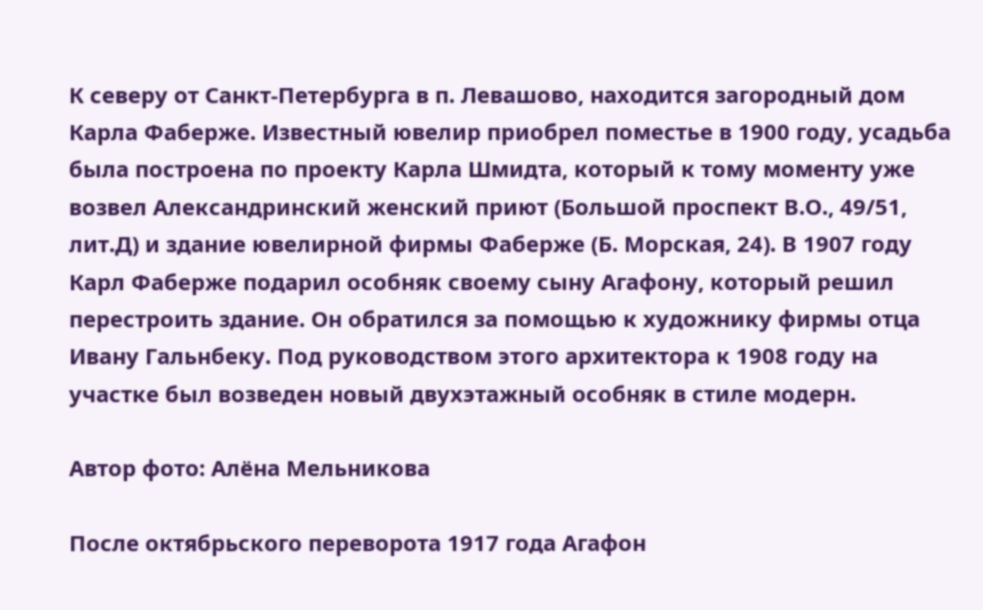К северу от Санкт-Петербурга в п. Левашово, находится загородный дом Карла Фаберже. Известный ювелир приобрел поместье в 1900 году, усадьба была построена по проекту Карла Шмидта, который к тому моменту уже возвел Александринский женский приют (Большой проспект В.О., 49/51, лит.Д) и здание ювелирной фирмы Фаберже (Б. Морская, 24). В 1907 году Карл Фаберже подарил особняк своему сыну Агафону, который решил перестроить здание. Он обратился за помощью к художнику фирмы отца Ивану Гальнбеку. Под руководством этого архитектора к 1908 году на участке был возведен новый двухэтажный особняк в стиле модерн.

Автор фото: Алёна Мельникова

После октябрьского переворота 1917 года Агафон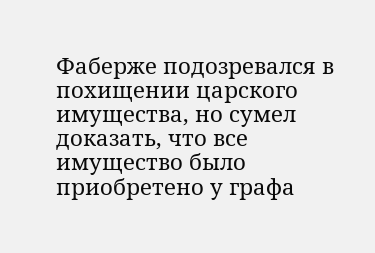Фаберже подозревался в похищении царского имущества, но сумел доказать, что все имущество было приобретено у графа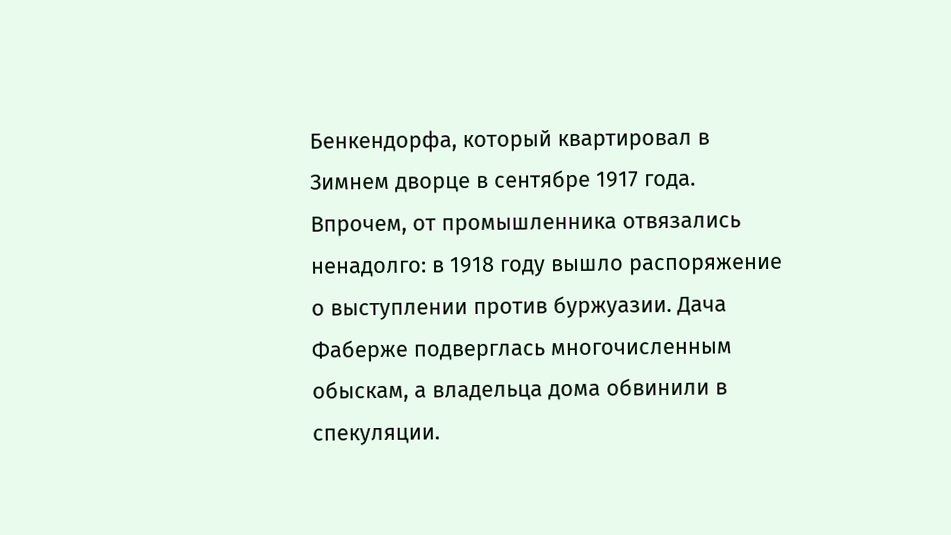Бенкендорфа, который квартировал в Зимнем дворце в сентябре 1917 года. Впрочем, от промышленника отвязались ненадолго: в 1918 году вышло распоряжение о выступлении против буржуазии. Дача Фаберже подверглась многочисленным обыскам, а владельца дома обвинили в спекуляции.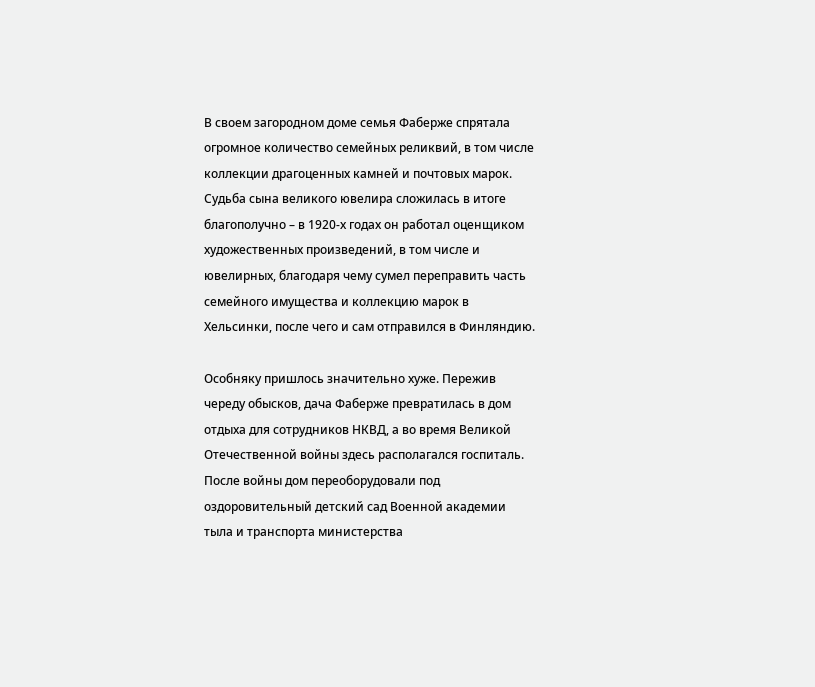В своем загородном доме семья Фаберже спрятала огромное количество семейных реликвий, в том числе коллекции драгоценных камней и почтовых марок. Судьба сына великого ювелира сложилась в итоге благополучно – в 1920-х годах он работал оценщиком художественных произведений, в том числе и ювелирных, благодаря чему сумел переправить часть семейного имущества и коллекцию марок в Хельсинки, после чего и сам отправился в Финляндию.

Особняку пришлось значительно хуже. Пережив череду обысков, дача Фаберже превратилась в дом отдыха для сотрудников НКВД, а во время Великой Отечественной войны здесь располагался госпиталь. После войны дом переоборудовали под оздоровительный детский сад Военной академии тыла и транспорта министерства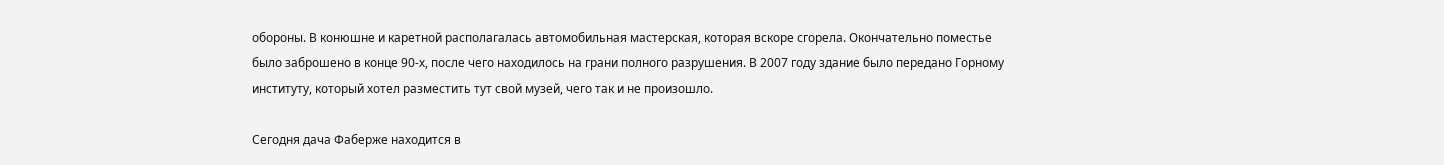обороны. В конюшне и каретной располагалась автомобильная мастерская, которая вскоре сгорела. Окончательно поместье было заброшено в конце 90-х, после чего находилось на грани полного разрушения. В 2007 году здание было передано Горному институту, который хотел разместить тут свой музей, чего так и не произошло.

Сегодня дача Фаберже находится в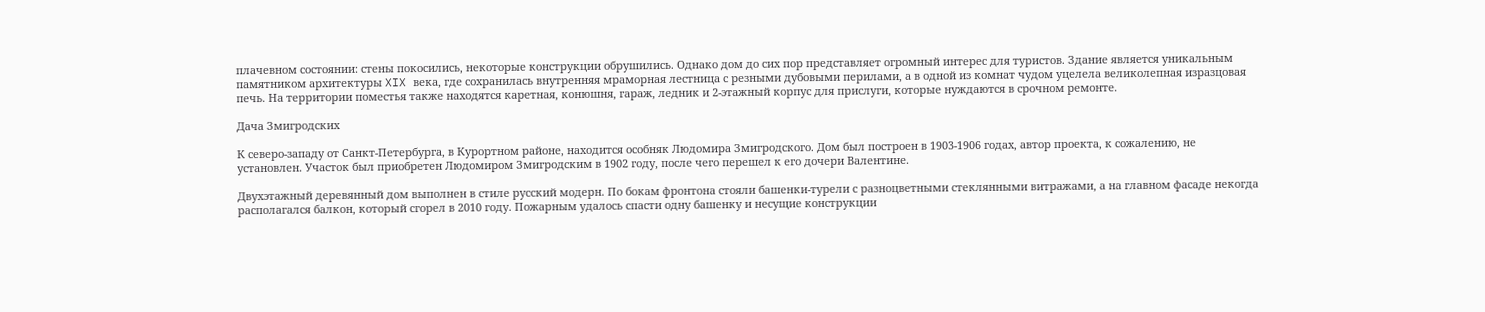плачевном состоянии: стены покосились, некоторые конструкции обрушились. Однако дом до сих пор представляет огромный интерес для туристов. Здание является уникальным памятником архитектуры XIX века, где сохранилась внутренняя мраморная лестница с резными дубовыми перилами, а в одной из комнат чудом уцелела великолепная изразцовая печь. На территории поместья также находятся каретная, конюшня, гараж, ледник и 2-этажный корпус для прислуги, которые нуждаются в срочном ремонте.

Дача Змигродских

К северо-западу от Санкт-Петербурга, в Курортном районе, находится особняк Людомира Змигродского. Дом был построен в 1903-1906 годах, автор проекта, к сожалению, не установлен. Участок был приобретен Людомиром Змигродским в 1902 году, после чего перешел к его дочери Валентине.

Двухэтажный деревянный дом выполнен в стиле русский модерн. По бокам фронтона стояли башенки-турели с разноцветными стеклянными витражами, а на главном фасаде некогда располагался балкон, который сгорел в 2010 году. Пожарным удалось спасти одну башенку и несущие конструкции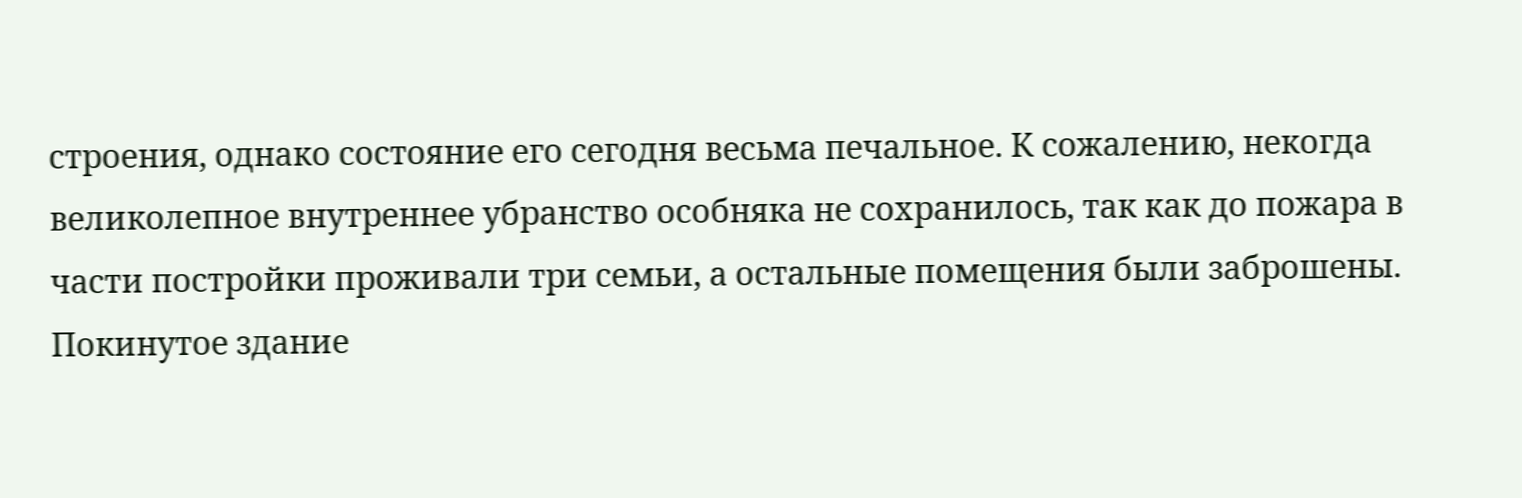строения, однако состояние его сегодня весьма печальное. К сожалению, некогда великолепное внутреннее убранство особняка не сохранилось, так как до пожара в части постройки проживали три семьи, а остальные помещения были заброшены. Покинутое здание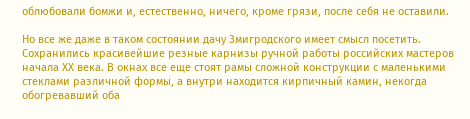облюбовали бомжи и, естественно, ничего, кроме грязи, после себя не оставили.

Но все же даже в таком состоянии дачу Змигродского имеет смысл посетить. Сохранились красивейшие резные карнизы ручной работы российских мастеров начала XX века. В окнах все еще стоят рамы сложной конструкции с маленькими стеклами различной формы, а внутри находится кирпичный камин, некогда обогревавший оба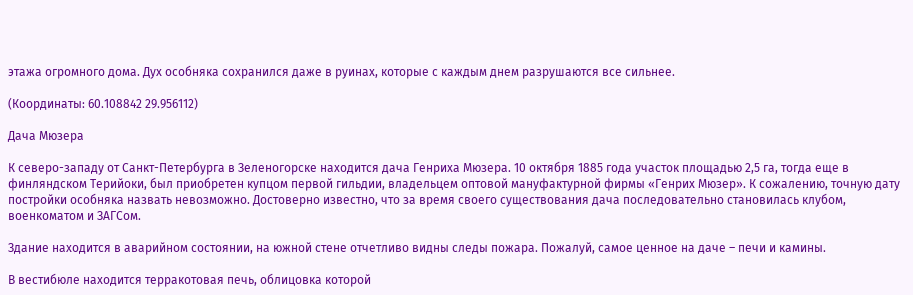этажа огромного дома. Дух особняка сохранился даже в руинах, которые с каждым днем разрушаются все сильнее.

(Координаты: 60.108842 29.956112)

Дача Мюзера

К северо-западу от Санкт-Петербурга в Зеленогорске находится дача Генриха Мюзера. 10 октября 1885 года участок площадью 2,5 га, тогда еще в финляндском Терийоки, был приобретен купцом первой гильдии, владельцем оптовой мануфактурной фирмы «Генрих Мюзер». К сожалению, точную дату постройки особняка назвать невозможно. Достоверно известно, что за время своего существования дача последовательно становилась клубом, военкоматом и ЗАГСом.

Здание находится в аварийном состоянии, на южной стене отчетливо видны следы пожара. Пожалуй, самое ценное на даче – печи и камины.

В вестибюле находится терракотовая печь, облицовка которой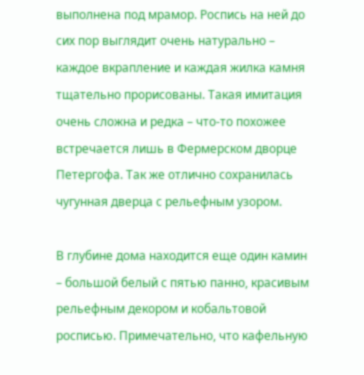выполнена под мрамор. Роспись на ней до сих пор выглядит очень натурально – каждое вкрапление и каждая жилка камня тщательно прорисованы. Такая имитация очень сложна и редка – что-то похожее встречается лишь в Фермерском дворце Петергофа. Так же отлично сохранилась чугунная дверца с рельефным узором.

В глубине дома находится еще один камин – большой белый с пятью панно, красивым рельефным декором и кобальтовой росписью. Примечательно, что кафельную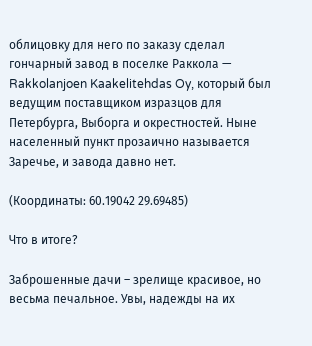облицовку для него по заказу сделал гончарный завод в поселке Раккола — Rakkolanjoen Kaakelitehdas Oy, который был ведущим поставщиком изразцов для Петербурга, Выборга и окрестностей. Ныне населенный пункт прозаично называется Заречье, и завода давно нет.

(Координаты: 60.19042 29.69485)

Что в итоге?

Заброшенные дачи – зрелище красивое, но весьма печальное. Увы, надежды на их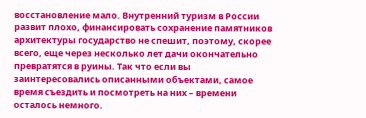восстановление мало. Внутренний туризм в России развит плохо, финансировать сохранение памятников архитектуры государство не спешит, поэтому, скорее всего, еще через несколько лет дачи окончательно превратятся в руины. Так что если вы заинтересовались описанными объектами, самое время съездить и посмотреть на них – времени осталось немного.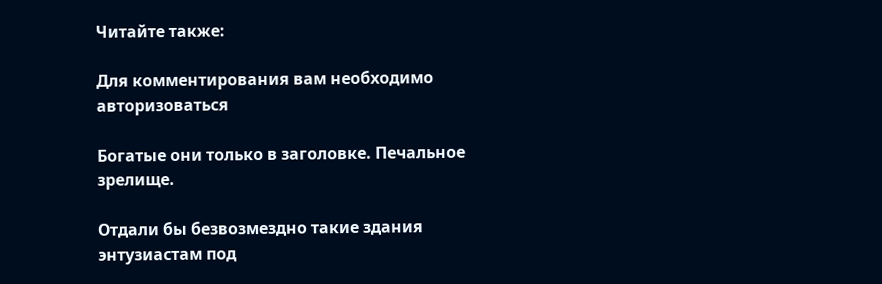Читайте также:

Для комментирования вам необходимо авторизоваться

Богатые они только в заголовке. Печальное зрелище.

Отдали бы безвозмездно такие здания энтузиастам под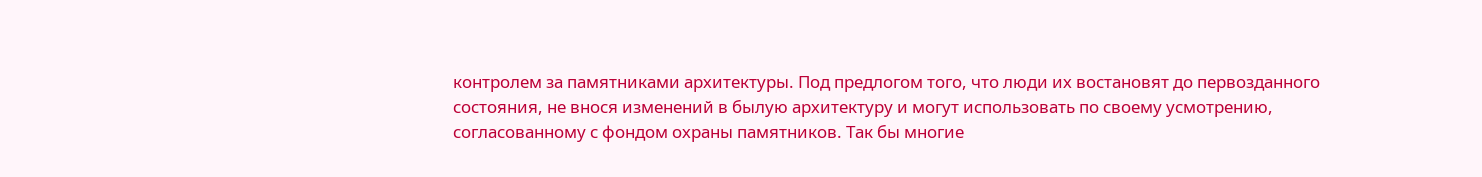контролем за памятниками архитектуры. Под предлогом того, что люди их востановят до первозданного состояния, не внося изменений в былую архитектуру и могут использовать по своему усмотрению, согласованному с фондом охраны памятников. Так бы многие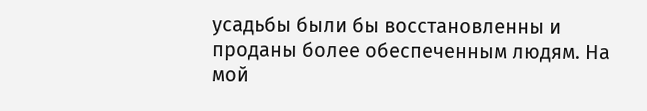усадьбы были бы восстановленны и проданы более обеспеченным людям. На мой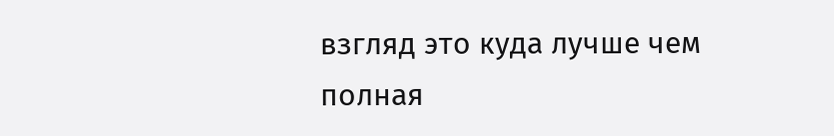взгляд это куда лучше чем полная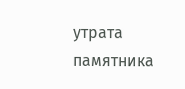утрата памятника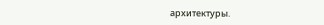архитектуры.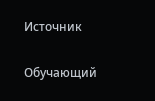Источник

Обучающий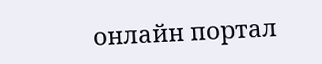онлайн портал